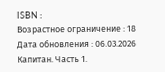ISBN :
Возрастное ограничение : 18
Дата обновления : 06.03.2026
Капитан. Часть 1.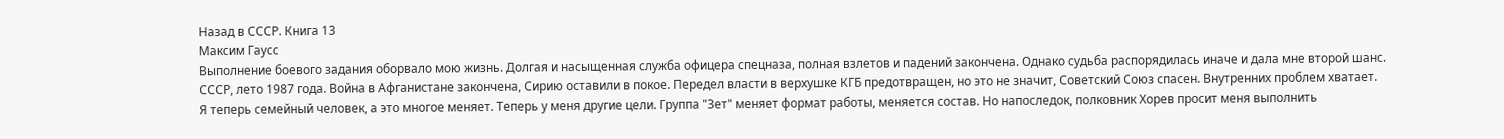Назад в СССР. Книга 13
Максим Гаусс
Выполнение боевого задания оборвало мою жизнь. Долгая и насыщенная служба офицера спецназа, полная взлетов и падений закончена. Однако судьба распорядилась иначе и дала мне второй шанс.
СССР, лето 1987 года. Война в Афганистане закончена, Сирию оставили в покое. Передел власти в верхушке КГБ предотвращен, но это не значит, Советский Союз спасен. Внутренних проблем хватает.
Я теперь семейный человек, а это многое меняет. Теперь у меня другие цели. Группа "Зет" меняет формат работы, меняется состав. Но напоследок, полковник Хорев просит меня выполнить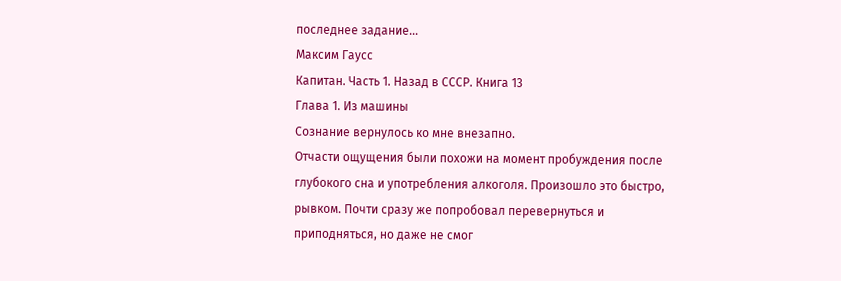последнее задание…
Максим Гаусс
Капитан. Часть 1. Назад в СССР. Книга 13
Глава 1. Из машины
Сознание вернулось ко мне внезапно.
Отчасти ощущения были похожи на момент пробуждения после глубокого сна и употребления алкоголя. Произошло это быстро, рывком. Почти сразу же попробовал перевернуться и приподняться, но даже не смог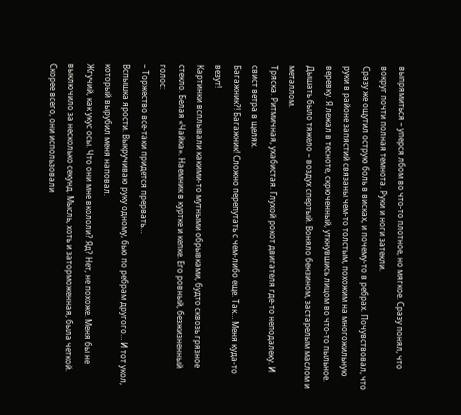выпрямиться – уперся лбом во что-то плотное, но мягкое. Сразу понял, что вокруг почти полная темнота. Руки и ноги затекли.
Сразу же ощутил острую боль в висках, и почему-то в ребрах. Почувствовал, что руки в районе запястий связаны чем-то толстым, похожим на многожильную веревку. Я лежал в тесноте, скрюченный, уткнувшись лицом во что-то пыльное. Дышать было тяжело – воздух спертый. Воняло бензином, застарелым маслом и металлом.
Тряска. Ритмичная, ухабистая. Глухой рокот двигателя где-то неподалеку. И свист ветра в щелях.
Багажник?! Багажник! Сложно перепутать с чем-либо еще. Так… Меня куда-то везут!
Картинки всплывали какими-то мутными обрывками, будто сквозь грязное стекло. Белая «Чайка». Наемник в куртке и кепке. Его ровный, безжизненный голос:
– Торжество все-таки придется прервать…
Вспышка ярости. Выкручиваю руку одному, бью по ребрам другого… И тот укол, который вырубил меня наповал.
Жгучий, как укус осы. Что они мне вкололи? Яд? Нет, не похоже. Меня бы не выключило за несколько секунд. Мысль, хоть и заторможенная, была четкой. Скорее всего, они использовали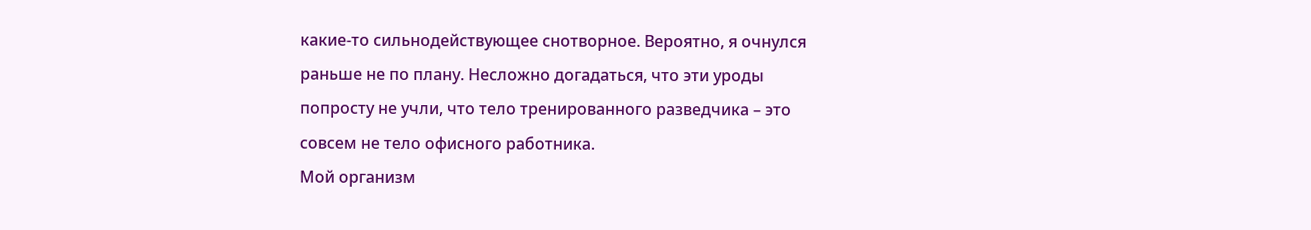какие-то сильнодействующее снотворное. Вероятно, я очнулся раньше не по плану. Несложно догадаться, что эти уроды попросту не учли, что тело тренированного разведчика – это совсем не тело офисного работника.
Мой организм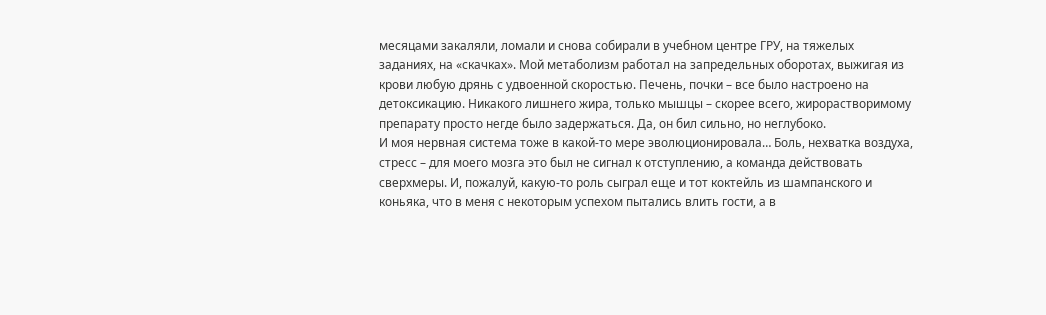месяцами закаляли, ломали и снова собирали в учебном центре ГРУ, на тяжелых заданиях, на «скачках». Мой метаболизм работал на запредельных оборотах, выжигая из крови любую дрянь с удвоенной скоростью. Печень, почки – все было настроено на детоксикацию. Никакого лишнего жира, только мышцы – скорее всего, жирорастворимому препарату просто негде было задержаться. Да, он бил сильно, но неглубоко.
И моя нервная система тоже в какой-то мере эволюционировала… Боль, нехватка воздуха, стресс – для моего мозга это был не сигнал к отступлению, а команда действовать сверхмеры. И, пожалуй, какую-то роль сыграл еще и тот коктейль из шампанского и коньяка, что в меня с некоторым успехом пытались влить гости, а в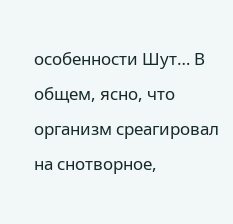особенности Шут… В общем, ясно, что организм среагировал на снотворное,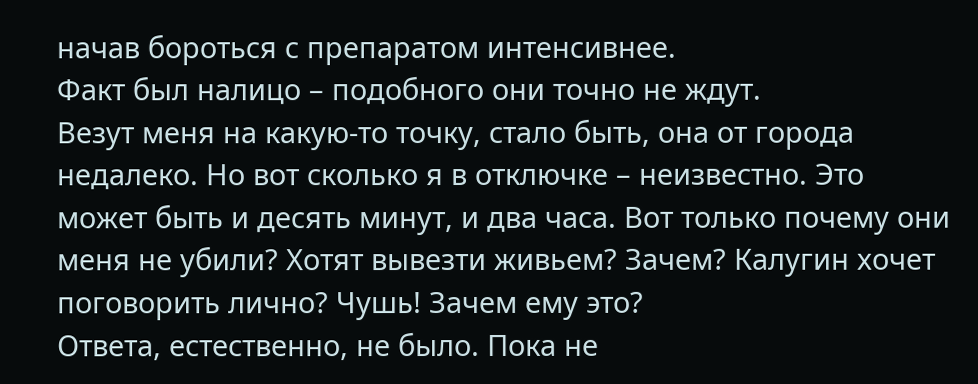начав бороться с препаратом интенсивнее.
Факт был налицо – подобного они точно не ждут.
Везут меня на какую-то точку, стало быть, она от города недалеко. Но вот сколько я в отключке – неизвестно. Это может быть и десять минут, и два часа. Вот только почему они меня не убили? Хотят вывезти живьем? Зачем? Калугин хочет поговорить лично? Чушь! Зачем ему это?
Ответа, естественно, не было. Пока не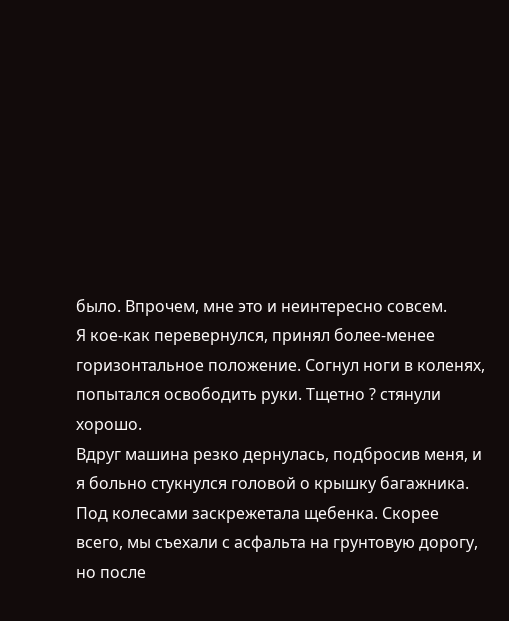было. Впрочем, мне это и неинтересно совсем.
Я кое-как перевернулся, принял более-менее горизонтальное положение. Согнул ноги в коленях, попытался освободить руки. Тщетно ? стянули хорошо.
Вдруг машина резко дернулась, подбросив меня, и я больно стукнулся головой о крышку багажника. Под колесами заскрежетала щебенка. Скорее всего, мы съехали с асфальта на грунтовую дорогу, но после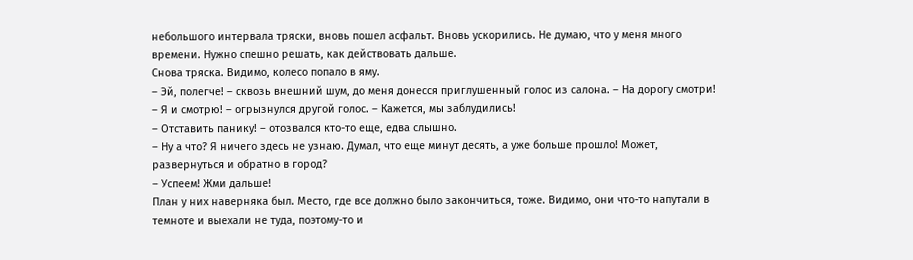небольшого интервала тряски, вновь пошел асфальт. Вновь ускорились. Не думаю, что у меня много времени. Нужно спешно решать, как действовать дальше.
Снова тряска. Видимо, колесо попало в яму.
– Эй, полегче! – сквозь внешний шум, до меня донесся приглушенный голос из салона. – На дорогу смотри!
– Я и смотрю! – огрызнулся другой голос. – Кажется, мы заблудились!
– Отставить панику! – отозвался кто-то еще, едва слышно.
– Ну а что? Я ничего здесь не узнаю. Думал, что еще минут десять, а уже больше прошло! Может, развернуться и обратно в город?
– Успеем! Жми дальше!
План у них наверняка был. Место, где все должно было закончиться, тоже. Видимо, они что-то напутали в темноте и выехали не туда, поэтому-то и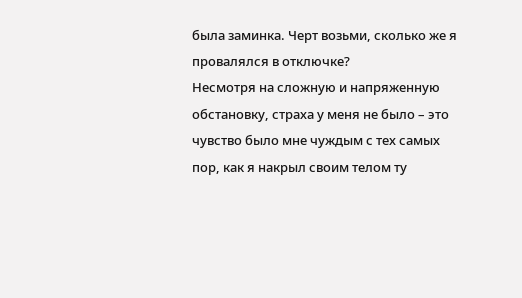была заминка. Черт возьми, сколько же я провалялся в отключке?
Несмотря на сложную и напряженную обстановку, страха у меня не было – это чувство было мне чуждым с тех самых пор, как я накрыл своим телом ту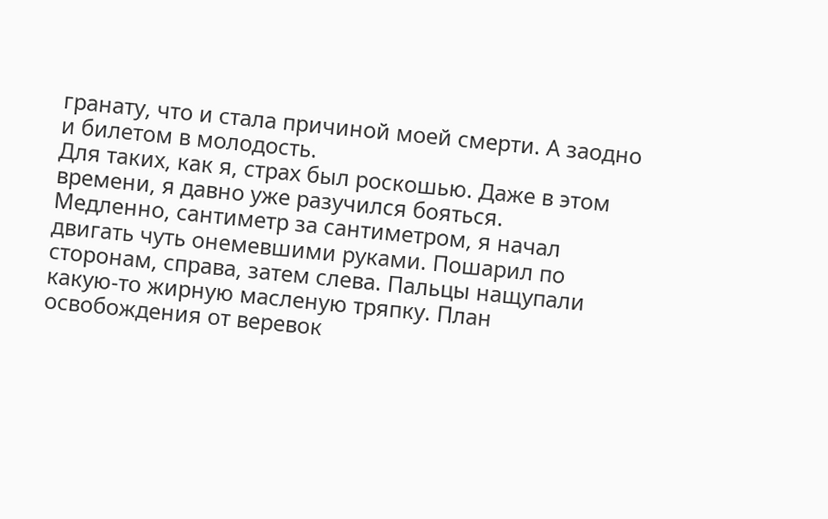гранату, что и стала причиной моей смерти. А заодно и билетом в молодость.
Для таких, как я, страх был роскошью. Даже в этом времени, я давно уже разучился бояться.
Медленно, сантиметр за сантиметром, я начал двигать чуть онемевшими руками. Пошарил по сторонам, справа, затем слева. Пальцы нащупали какую-то жирную масленую тряпку. План освобождения от веревок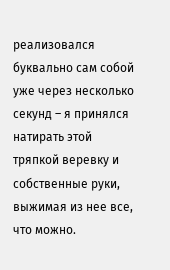реализовался буквально сам собой уже через несколько секунд – я принялся натирать этой тряпкой веревку и собственные руки, выжимая из нее все, что можно.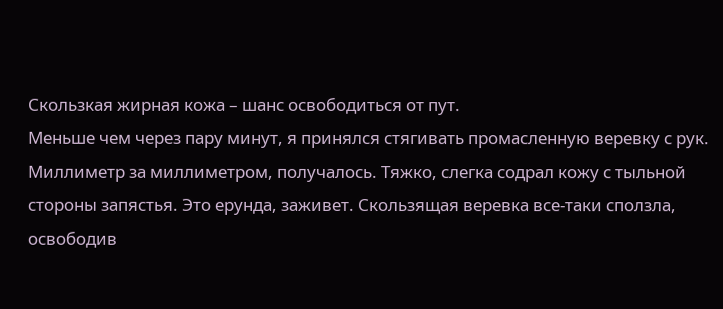Скользкая жирная кожа – шанс освободиться от пут.
Меньше чем через пару минут, я принялся стягивать промасленную веревку с рук. Миллиметр за миллиметром, получалось. Тяжко, слегка содрал кожу с тыльной стороны запястья. Это ерунда, заживет. Скользящая веревка все-таки сползла, освободив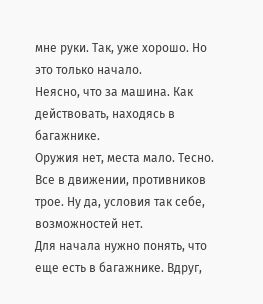мне руки. Так, уже хорошо. Но это только начало.
Неясно, что за машина. Как действовать, находясь в багажнике.
Оружия нет, места мало. Тесно. Все в движении, противников трое. Ну да, условия так себе, возможностей нет.
Для начала нужно понять, что еще есть в багажнике. Вдруг,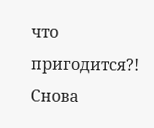что пригодится?!
Снова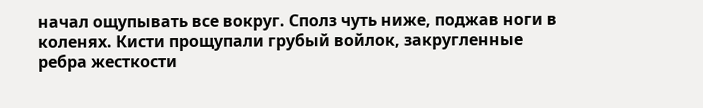начал ощупывать все вокруг. Сполз чуть ниже, поджав ноги в коленях. Кисти прощупали грубый войлок, закругленные ребра жесткости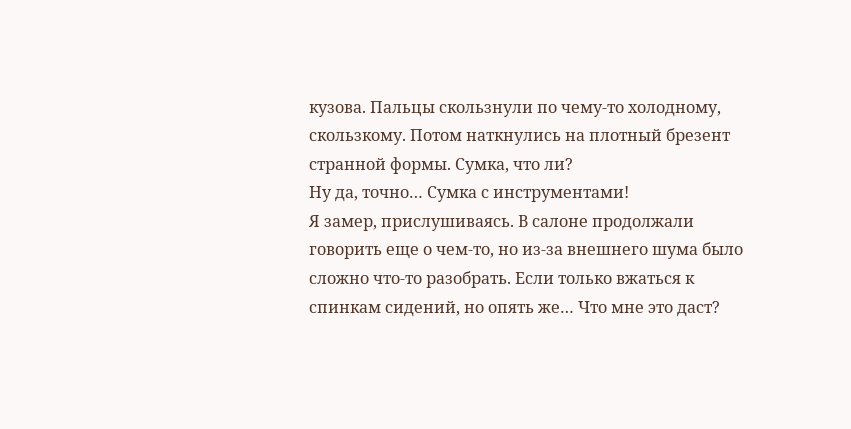кузова. Пальцы скользнули по чему-то холодному, скользкому. Потом наткнулись на плотный брезент странной формы. Сумка, что ли?
Ну да, точно… Сумка с инструментами!
Я замер, прислушиваясь. В салоне продолжали говорить еще о чем-то, но из-за внешнего шума было сложно что-то разобрать. Если только вжаться к спинкам сидений, но опять же… Что мне это даст?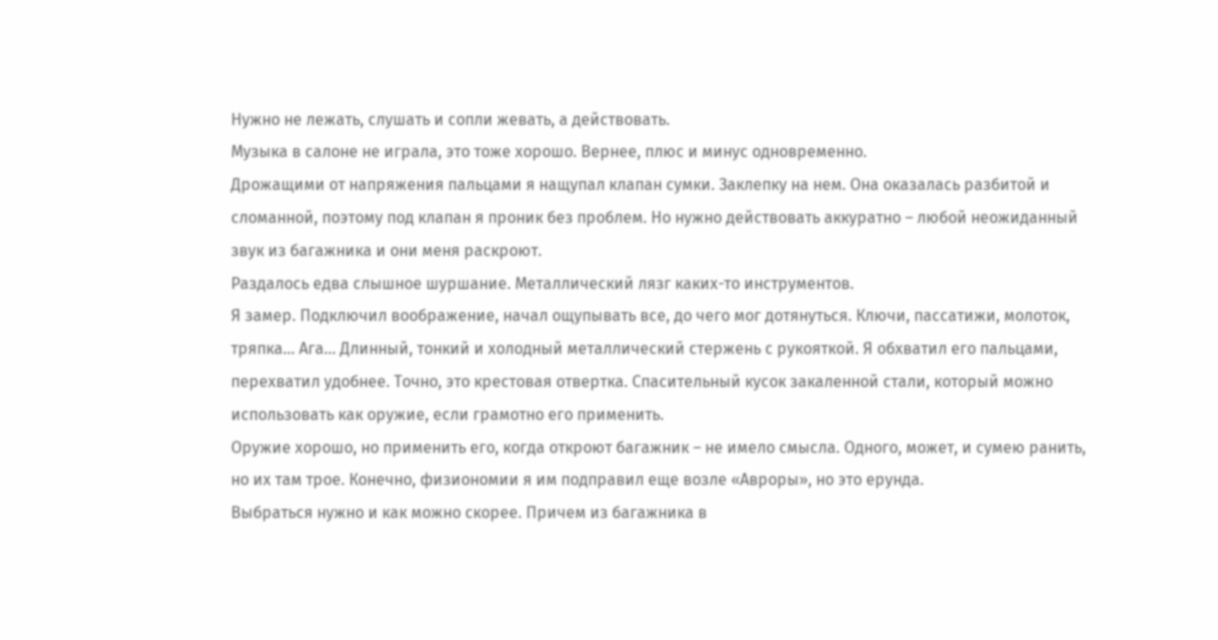Нужно не лежать, слушать и сопли жевать, а действовать.
Музыка в салоне не играла, это тоже хорошо. Вернее, плюс и минус одновременно.
Дрожащими от напряжения пальцами я нащупал клапан сумки. Заклепку на нем. Она оказалась разбитой и сломанной, поэтому под клапан я проник без проблем. Но нужно действовать аккуратно – любой неожиданный звук из багажника и они меня раскроют.
Раздалось едва слышное шуршание. Металлический лязг каких-то инструментов.
Я замер. Подключил воображение, начал ощупывать все, до чего мог дотянуться. Ключи, пассатижи, молоток, тряпка… Ага… Длинный, тонкий и холодный металлический стержень с рукояткой. Я обхватил его пальцами, перехватил удобнее. Точно, это крестовая отвертка. Спасительный кусок закаленной стали, который можно использовать как оружие, если грамотно его применить.
Оружие хорошо, но применить его, когда откроют багажник – не имело смысла. Одного, может, и сумею ранить, но их там трое. Конечно, физиономии я им подправил еще возле «Авроры», но это ерунда.
Выбраться нужно и как можно скорее. Причем из багажника в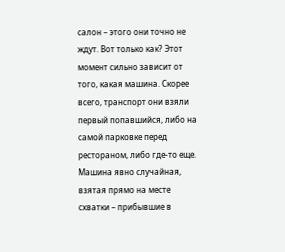салон – этого они точно не ждут. Вот только как? Этот момент сильно зависит от того, какая машина. Скорее всего, транспорт они взяли первый попавшийся, либо на самой парковке перед рестораном, либо где-то еще. Машина явно случайная, взятая прямо на месте схватки – прибывшие в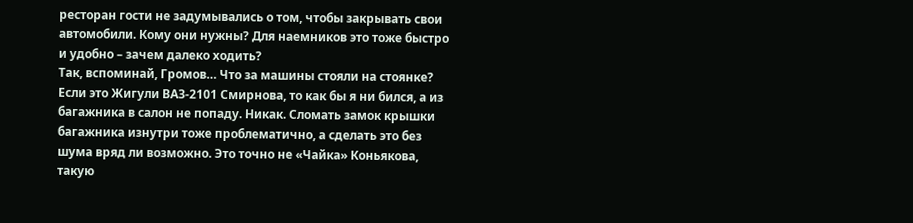ресторан гости не задумывались о том, чтобы закрывать свои автомобили. Кому они нужны? Для наемников это тоже быстро и удобно – зачем далеко ходить?
Так, вспоминай, Громов… Что за машины стояли на стоянке? Если это Жигули ВАЗ-2101 Смирнова, то как бы я ни бился, а из багажника в салон не попаду. Никак. Сломать замок крышки багажника изнутри тоже проблематично, а сделать это без шума вряд ли возможно. Это точно не «Чайка» Коньякова, такую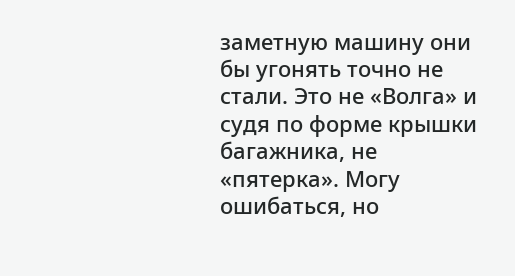заметную машину они бы угонять точно не стали. Это не «Волга» и судя по форме крышки багажника, не «пятерка». Могу ошибаться, но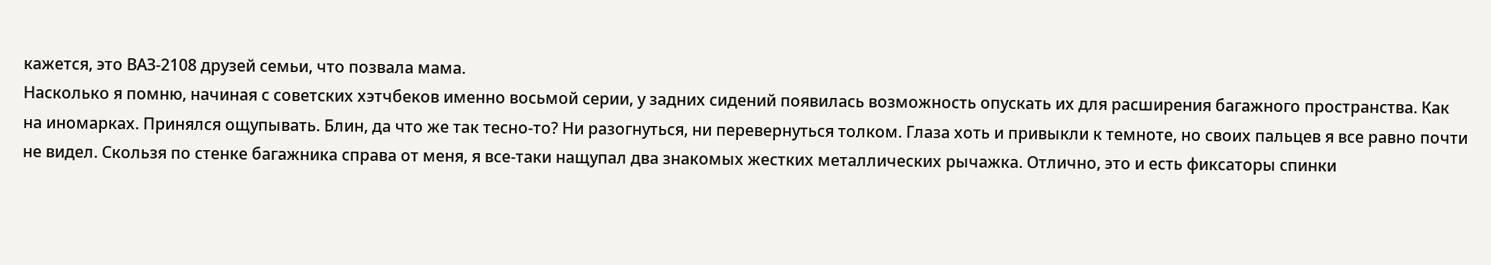кажется, это ВАЗ-2108 друзей семьи, что позвала мама.
Насколько я помню, начиная с советских хэтчбеков именно восьмой серии, у задних сидений появилась возможность опускать их для расширения багажного пространства. Как на иномарках. Принялся ощупывать. Блин, да что же так тесно-то? Ни разогнуться, ни перевернуться толком. Глаза хоть и привыкли к темноте, но своих пальцев я все равно почти не видел. Скользя по стенке багажника справа от меня, я все-таки нащупал два знакомых жестких металлических рычажка. Отлично, это и есть фиксаторы спинки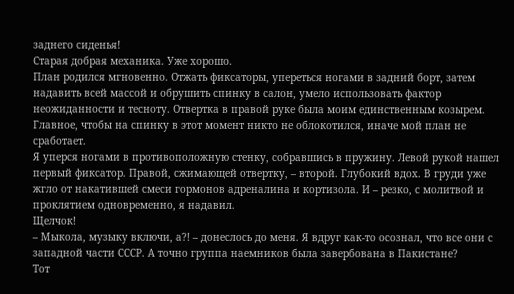заднего сиденья!
Старая добрая механика. Уже хорошо.
План родился мгновенно. Отжать фиксаторы, упереться ногами в задний борт, затем надавить всей массой и обрушить спинку в салон, умело использовать фактор неожиданности и тесноту. Отвертка в правой руке была моим единственным козырем. Главное, чтобы на спинку в этот момент никто не облокотился, иначе мой план не сработает.
Я уперся ногами в противоположную стенку, собравшись в пружину. Левой рукой нашел первый фиксатор. Правой, сжимающей отвертку, – второй. Глубокий вдох. В груди уже жгло от накатившей смеси гормонов адреналина и кортизола. И – резко, с молитвой и проклятием одновременно, я надавил.
Щелчок!
– Мыкола, музыку включи, а?! – донеслось до меня. Я вдруг как-то осознал, что все они с западной части СССР. А точно группа наемников была завербована в Пакистане?
Тот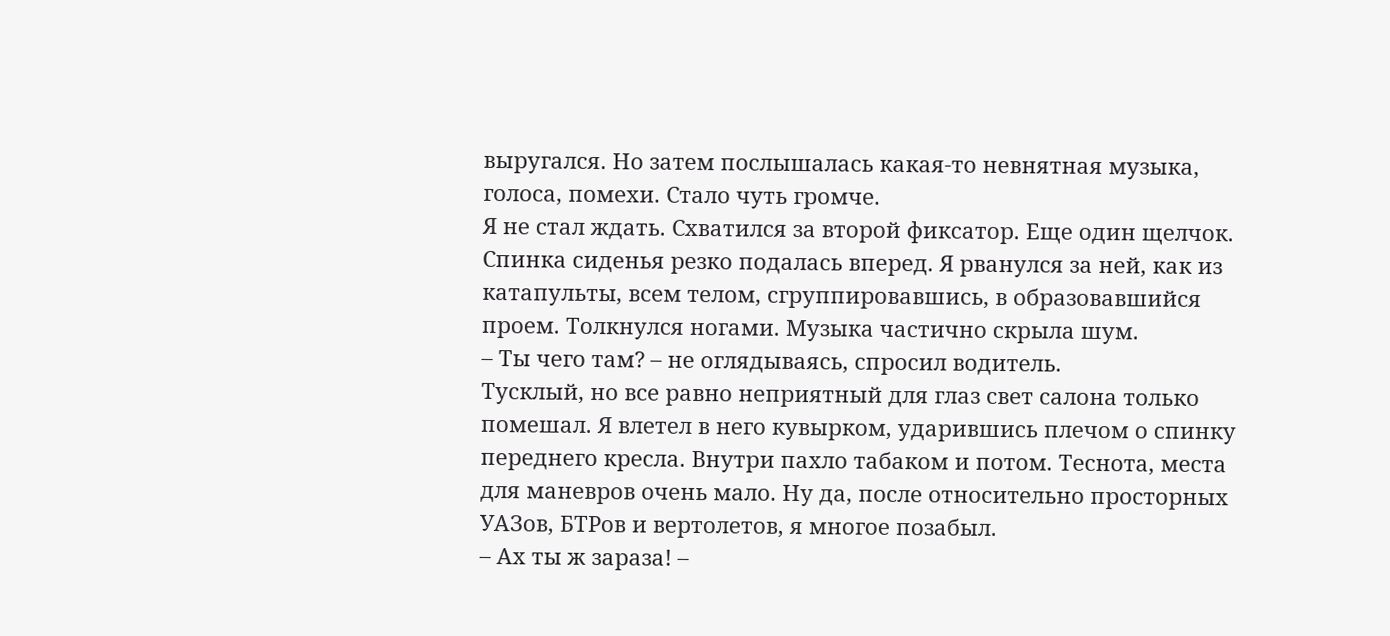выругался. Но затем послышалась какая-то невнятная музыка, голоса, помехи. Стало чуть громче.
Я не стал ждать. Схватился за второй фиксатор. Еще один щелчок.
Спинка сиденья резко подалась вперед. Я рванулся за ней, как из катапульты, всем телом, сгруппировавшись, в образовавшийся проем. Толкнулся ногами. Музыка частично скрыла шум.
– Ты чего там? – не оглядываясь, спросил водитель.
Тусклый, но все равно неприятный для глаз свет салона только помешал. Я влетел в него кувырком, ударившись плечом о спинку переднего кресла. Внутри пахло табаком и потом. Теснота, места для маневров очень мало. Ну да, после относительно просторных УАЗов, БТРов и вертолетов, я многое позабыл.
– Ах ты ж зараза! –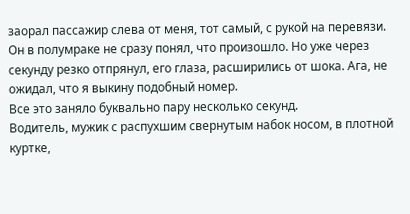заорал пассажир слева от меня, тот самый, с рукой на перевязи. Он в полумраке не сразу понял, что произошло. Но уже через секунду резко отпрянул, его глаза, расширились от шока. Ага, не ожидал, что я выкину подобный номер.
Все это заняло буквально пару несколько секунд.
Водитель, мужик с распухшим свернутым набок носом, в плотной куртке,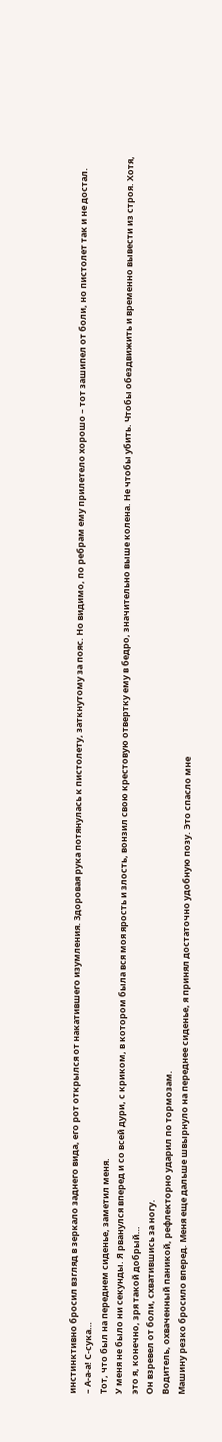инстинктивно бросил взгляд в зеркало заднего вида, его рот открылся от накатившего изумления. Здоровая рука потянулась к пистолету, заткнутому за пояс. Но видимо, по ребрам ему прилетело хорошо – тот зашипел от боли, но пистолет так и не достал.
– А-а-а! С-сука…
Тот, что был на переднем сиденье, заметил меня.
У меня не было ни секунды. Я рванулся вперед и со всей дури, с криком, в котором была вся моя ярость и злость, вонзил свою крестовую отвертку ему в бедро, значительно выше колена. Не чтобы убить. Чтобы обездвижить и временно вывести из строя. Хотя, это я, конечно, зря такой добрый…
Он взревел от боли, схватившись за ногу.
Водитель, охваченный паникой, рефлекторно ударил по тормозам.
Машину резко бросило вперед. Меня еще дальше швырнуло на переднее сиденье, я принял достаточно удобную позу. Это спасло мне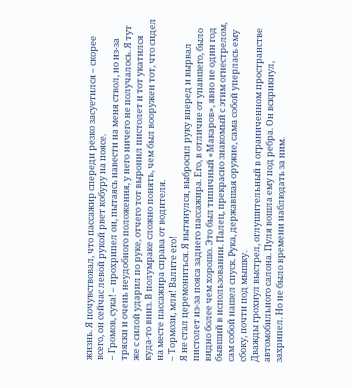жизнь. Я почувствовал, что пассажир спереди резко засуетился – скорее всего, он сейчас левой рукой рвет кобуру на поясе.
– Громов, сука! – прохрипел он, пытаясь навести на меня ствол, но из-за тряски и очень неудобного положения, у него ничего не получалось. Я тут же с силой ударил по руке, отчего тот выронил пистолет и тот укатился куда-то вниз. В полумраке сложно понять, чем был вооружен тот, что сидел на месте пассажира справа от водителя.
– Тормози, мля! Валите его!
Я не стал церемониться. Я вытянулся, выбросил руку вперед и вырвал пистолет из-за пояса заднего пассажира. Его, в отличие от упавшего, было видно более чем хорошо. Это был типичный «Макаров», явно не один год бывший в использовании. Палец, прекрасно знакомый с этим огнестрелом, сам собой нашел спуск. Рука, державшая оружие, сама собой уперлась ему сбоку, почти под мышку.
Дважды грохнул выстрел, оглушительный в ограниченном пространстве автомобильного салона. Пуля вошла ему под ребра. Он вскрикнул, захрипел. Но не было времени наблюдать за ним.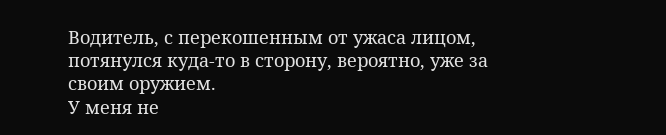Водитель, с перекошенным от ужаса лицом, потянулся куда-то в сторону, вероятно, уже за своим оружием.
У меня не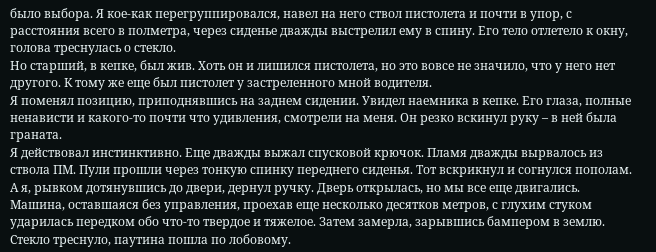было выбора. Я кое-как перегруппировался, навел на него ствол пистолета и почти в упор, с расстояния всего в полметра, через сиденье дважды выстрелил ему в спину. Его тело отлетело к окну, голова треснулась о стекло.
Но старший, в кепке, был жив. Хоть он и лишился пистолета, но это вовсе не значило, что у него нет другого. К тому же еще был пистолет у застреленного мной водителя.
Я поменял позицию, приподнявшись на заднем сидении. Увидел наемника в кепке. Его глаза, полные ненависти и какого-то почти что удивления, смотрели на меня. Он резко вскинул руку – в ней была граната.
Я действовал инстинктивно. Еще дважды выжал спусковой крючок. Пламя дважды вырвалось из ствола ПМ. Пули прошли через тонкую спинку переднего сиденья. Тот вскрикнул и согнулся пополам. А я, рывком дотянувшись до двери, дернул ручку. Дверь открылась, но мы все еще двигались.
Машина, оставшаяся без управления, проехав еще несколько десятков метров, с глухим стуком ударилась передком обо что-то твердое и тяжелое. Затем замерла, зарывшись бампером в землю. Стекло треснуло, паутина пошла по лобовому.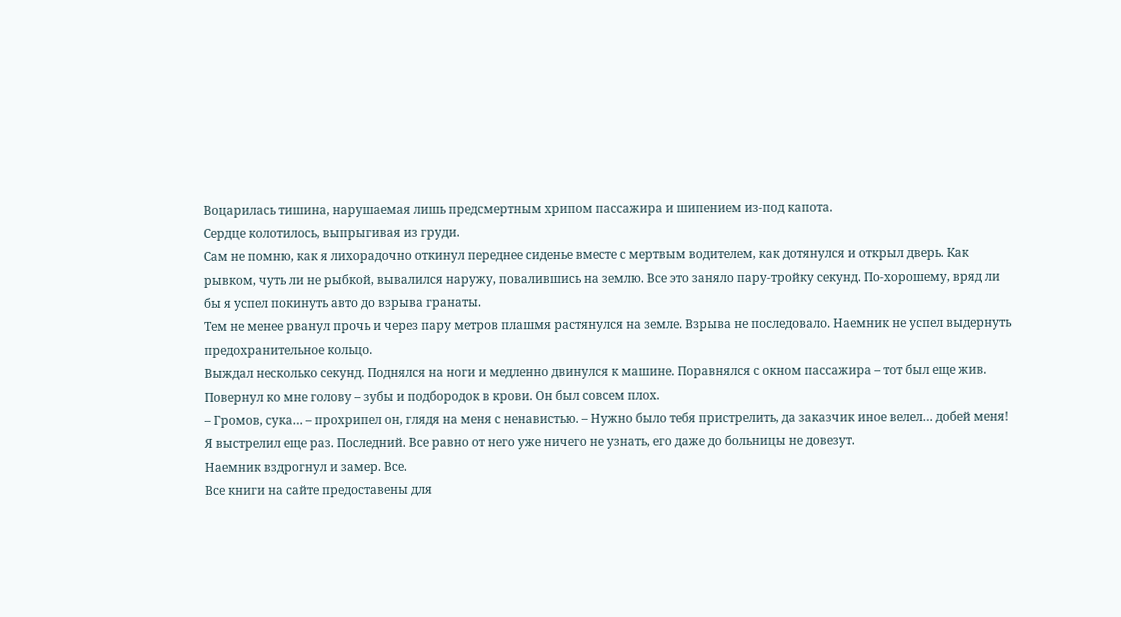Воцарилась тишина, нарушаемая лишь предсмертным хрипом пассажира и шипением из-под капота.
Сердце колотилось, выпрыгивая из груди.
Сам не помню, как я лихорадочно откинул переднее сиденье вместе с мертвым водителем, как дотянулся и открыл дверь. Как рывком, чуть ли не рыбкой, вывалился наружу, повалившись на землю. Все это заняло пару-тройку секунд. По-хорошему, вряд ли бы я успел покинуть авто до взрыва гранаты.
Тем не менее рванул прочь и через пару метров плашмя растянулся на земле. Взрыва не последовало. Наемник не успел выдернуть предохранительное кольцо.
Выждал несколько секунд. Поднялся на ноги и медленно двинулся к машине. Поравнялся с окном пассажира – тот был еще жив. Повернул ко мне голову – зубы и подбородок в крови. Он был совсем плох.
– Громов, сука… – прохрипел он, глядя на меня с ненавистью. – Нужно было тебя пристрелить, да заказчик иное велел… добей меня!
Я выстрелил еще раз. Последний. Все равно от него уже ничего не узнать, его даже до больницы не довезут.
Наемник вздрогнул и замер. Все.
Все книги на сайте предоставены для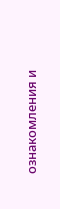ознакомления и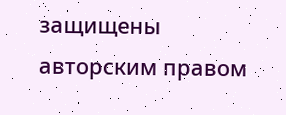защищены авторским правом